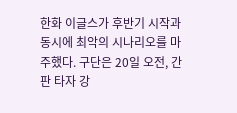한화 이글스가 후반기 시작과 동시에 최악의 시나리오를 마주했다. 구단은 20일 오전, 간판 타자 강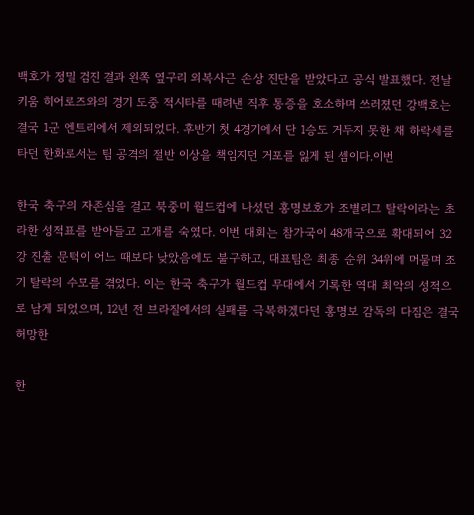백호가 정밀 검진 결과 왼쪽 옆구리 외복사근 손상 진단을 받았다고 공식 발표했다. 전날 키움 히어로즈와의 경기 도중 적시타를 때려낸 직후 통증을 호소하며 쓰러졌던 강백호는 결국 1군 엔트리에서 제외되었다. 후반기 첫 4경기에서 단 1승도 거두지 못한 채 하락세를 타던 한화로서는 팀 공격의 절반 이상을 책임지던 거포를 잃게 된 셈이다.이번

한국 축구의 자존심을 걸고 북중미 월드컵에 나섰던 홍명보호가 조별리그 탈락이라는 초라한 성적표를 받아들고 고개를 숙였다. 이번 대회는 참가국이 48개국으로 확대되어 32강 진출 문턱이 어느 때보다 낮았음에도 불구하고, 대표팀은 최종 순위 34위에 머물며 조기 탈락의 수모를 겪었다. 이는 한국 축구가 월드컵 무대에서 기록한 역대 최악의 성적으로 남게 되었으며, 12년 전 브라질에서의 실패를 극복하겠다던 홍명보 감독의 다짐은 결국 허망한

한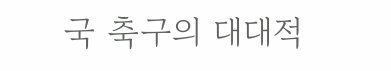국 축구의 대대적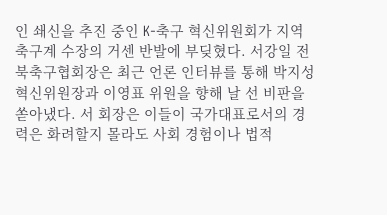인 쇄신을 추진 중인 K-축구 혁신위원회가 지역 축구계 수장의 거센 반발에 부딪혔다. 서강일 전북축구협회장은 최근 언론 인터뷰를 통해 박지성 혁신위원장과 이영표 위원을 향해 날 선 비판을 쏟아냈다. 서 회장은 이들이 국가대표로서의 경력은 화려할지 몰라도 사회 경험이나 법적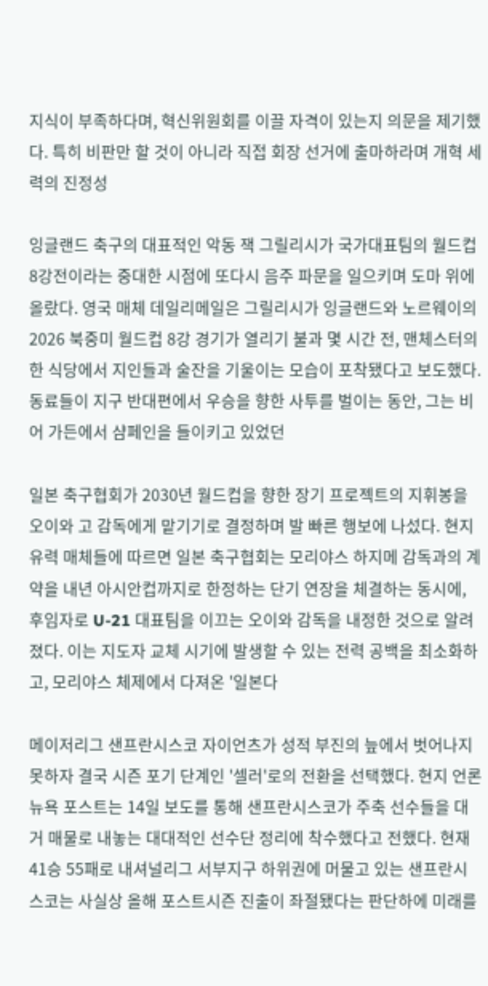지식이 부족하다며, 혁신위원회를 이끌 자격이 있는지 의문을 제기했다. 특히 비판만 할 것이 아니라 직접 회장 선거에 출마하라며 개혁 세력의 진정성

잉글랜드 축구의 대표적인 악동 잭 그릴리시가 국가대표팀의 월드컵 8강전이라는 중대한 시점에 또다시 음주 파문을 일으키며 도마 위에 올랐다. 영국 매체 데일리메일은 그릴리시가 잉글랜드와 노르웨이의 2026 북중미 월드컵 8강 경기가 열리기 불과 몇 시간 전, 맨체스터의 한 식당에서 지인들과 술잔을 기울이는 모습이 포착됐다고 보도했다. 동료들이 지구 반대편에서 우승을 향한 사투를 벌이는 동안, 그는 비어 가든에서 샴페인을 들이키고 있었던

일본 축구협회가 2030년 월드컵을 향한 장기 프로젝트의 지휘봉을 오이와 고 감독에게 맡기기로 결정하며 발 빠른 행보에 나섰다. 현지 유력 매체들에 따르면 일본 축구협회는 모리야스 하지메 감독과의 계약을 내년 아시안컵까지로 한정하는 단기 연장을 체결하는 동시에, 후임자로 U-21 대표팀을 이끄는 오이와 감독을 내정한 것으로 알려졌다. 이는 지도자 교체 시기에 발생할 수 있는 전력 공백을 최소화하고, 모리야스 체제에서 다져온 '일본다

메이저리그 샌프란시스코 자이언츠가 성적 부진의 늪에서 벗어나지 못하자 결국 시즌 포기 단계인 '셀러'로의 전환을 선택했다. 현지 언론 뉴욕 포스트는 14일 보도를 통해 샌프란시스코가 주축 선수들을 대거 매물로 내놓는 대대적인 선수단 정리에 착수했다고 전했다. 현재 41승 55패로 내셔널리그 서부지구 하위권에 머물고 있는 샌프란시스코는 사실상 올해 포스트시즌 진출이 좌절됐다는 판단하에 미래를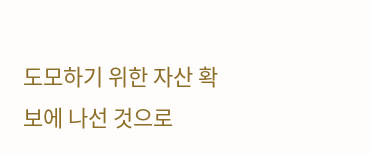도모하기 위한 자산 확보에 나선 것으로